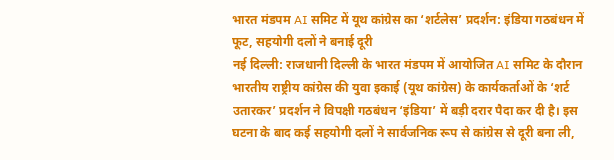भारत मंडपम AI समिट में यूथ कांग्रेस का ‘शर्टलेस’ प्रदर्शन: इंडिया गठबंधन में फूट, सहयोगी दलों ने बनाई दूरी
नई दिल्ली: राजधानी दिल्ली के भारत मंडपम में आयोजित AI समिट के दौरान भारतीय राष्ट्रीय कांग्रेस की युवा इकाई (यूथ कांग्रेस) के कार्यकर्ताओं के ‘शर्ट उतारकर’ प्रदर्शन ने विपक्षी गठबंधन ‘इंडिया’ में बड़ी दरार पैदा कर दी है। इस घटना के बाद कई सहयोगी दलों ने सार्वजनिक रूप से कांग्रेस से दूरी बना ली,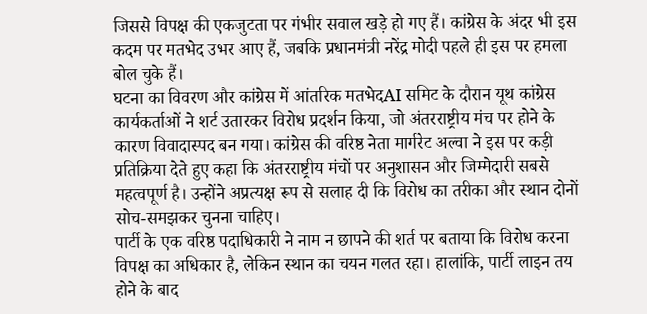जिससे विपक्ष की एकजुटता पर गंभीर सवाल खड़े हो गए हैं। कांग्रेस के अंदर भी इस कदम पर मतभेद उभर आए हैं, जबकि प्रधानमंत्री नरेंद्र मोदी पहले ही इस पर हमला बोल चुके हैं।
घटना का विवरण और कांग्रेस में आंतरिक मतभेदAI समिट के दौरान यूथ कांग्रेस कार्यकर्ताओं ने शर्ट उतारकर विरोध प्रदर्शन किया, जो अंतरराष्ट्रीय मंच पर होने के कारण विवादास्पद बन गया। कांग्रेस की वरिष्ठ नेता मार्गरेट अल्वा ने इस पर कड़ी प्रतिक्रिया देते हुए कहा कि अंतरराष्ट्रीय मंचों पर अनुशासन और जिम्मेदारी सबसे महत्वपूर्ण है। उन्होंने अप्रत्यक्ष रूप से सलाह दी कि विरोध का तरीका और स्थान दोनों सोच-समझकर चुनना चाहिए।
पार्टी के एक वरिष्ठ पदाधिकारी ने नाम न छापने की शर्त पर बताया कि विरोध करना विपक्ष का अधिकार है, लेकिन स्थान का चयन गलत रहा। हालांकि, पार्टी लाइन तय होने के बाद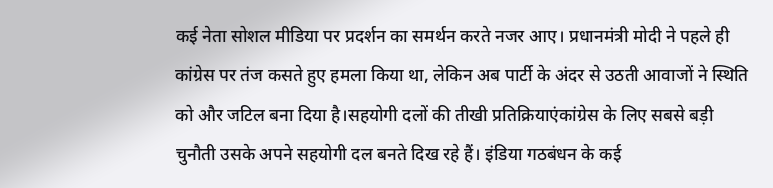कई नेता सोशल मीडिया पर प्रदर्शन का समर्थन करते नजर आए। प्रधानमंत्री मोदी ने पहले ही कांग्रेस पर तंज कसते हुए हमला किया था, लेकिन अब पार्टी के अंदर से उठती आवाजों ने स्थिति को और जटिल बना दिया है।सहयोगी दलों की तीखी प्रतिक्रियाएंकांग्रेस के लिए सबसे बड़ी चुनौती उसके अपने सहयोगी दल बनते दिख रहे हैं। इंडिया गठबंधन के कई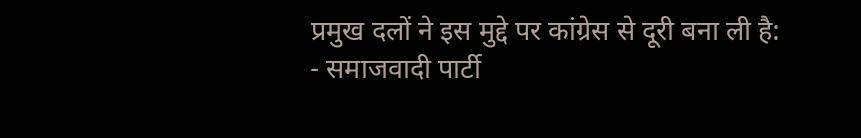प्रमुख दलों ने इस मुद्दे पर कांग्रेस से दूरी बना ली है:
- समाजवादी पार्टी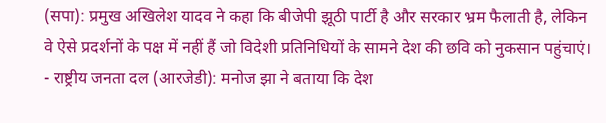(सपा): प्रमुख अखिलेश यादव ने कहा कि बीजेपी झूठी पार्टी है और सरकार भ्रम फैलाती है, लेकिन वे ऐसे प्रदर्शनों के पक्ष में नहीं हैं जो विदेशी प्रतिनिधियों के सामने देश की छवि को नुकसान पहुंचाएं।
- राष्ट्रीय जनता दल (आरजेडी): मनोज झा ने बताया कि देश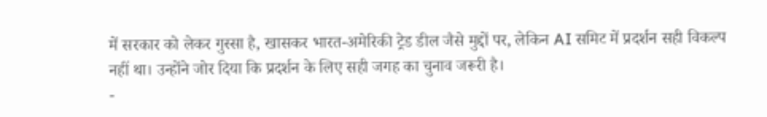में सरकार को लेकर गुस्सा है, खासकर भारत-अमेरिकी ट्रेड डील जैसे मुद्दों पर, लेकिन AI समिट में प्रदर्शन सही विकल्प नहीं था। उन्होंने जोर दिया कि प्रदर्शन के लिए सही जगह का चुनाव जरूरी है।
-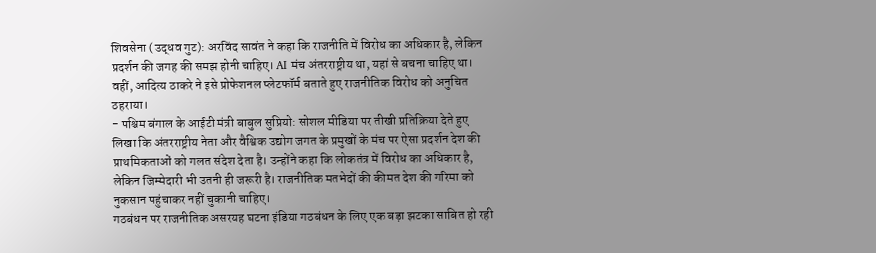शिवसेना (उद्धव गुट): अरविंद सावंत ने कहा कि राजनीति में विरोध का अधिकार है, लेकिन प्रदर्शन की जगह की समझ होनी चाहिए। AI मंच अंतरराष्ट्रीय था, यहां से बचना चाहिए था। वहीं, आदित्य ठाकरे ने इसे प्रोफेशनल प्लेटफॉर्म बताते हुए राजनीतिक विरोध को अनुचित ठहराया।
- पश्चिम बंगाल के आईटी मंत्री बाबुल सुप्रियो: सोशल मीडिया पर तीखी प्रतिक्रिया देते हुए लिखा कि अंतरराष्ट्रीय नेता और वैश्विक उद्योग जगत के प्रमुखों के मंच पर ऐसा प्रदर्शन देश की प्राथमिकताओं को गलत संदेश देता है। उन्होंने कहा कि लोकतंत्र में विरोध का अधिकार है, लेकिन जिम्मेदारी भी उतनी ही जरूरी है। राजनीतिक मतभेदों की कीमत देश की गरिमा को नुकसान पहुंचाकर नहीं चुकानी चाहिए।
गठबंधन पर राजनीतिक असरयह घटना इंडिया गठबंधन के लिए एक बड़ा झटका साबित हो रही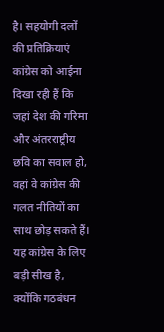है। सहयोगी दलों की प्रतिक्रियाएं कांग्रेस को आईना दिखा रही हैं कि जहां देश की गरिमा और अंतरराष्ट्रीय छवि का सवाल हो, वहां वे कांग्रेस की गलत नीतियों का साथ छोड़ सकते हैं। यह कांग्रेस के लिए बड़ी सीख है, क्योंकि गठबंधन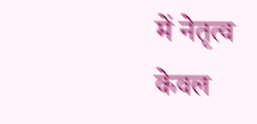में नेतृत्व केवल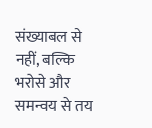संख्याबल से नहीं, बल्कि भरोसे और समन्वय से तय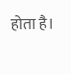होता है।